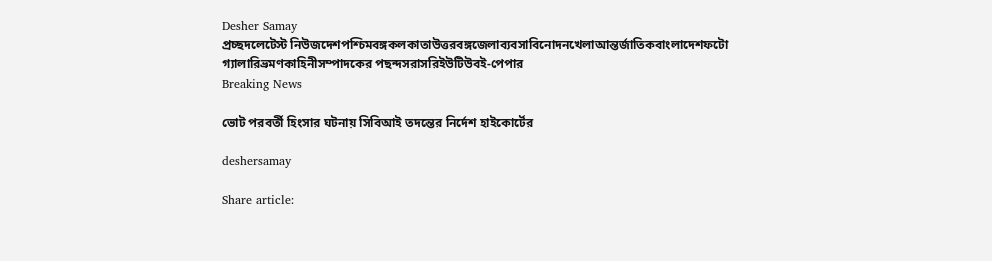Desher Samay
প্রচ্ছদলেটেস্ট নিউজদেশপশ্চিমবঙ্গকলকাতাউত্তরবঙ্গজেলাব্যবসাবিনোদনখেলাআন্তর্জাতিকবাংলাদেশফটো গ্যালারিভ্রমণকাহিনীসম্পাদকের পছন্দসরাসরিইউটিউবই-পেপার
Breaking News

ভোট পরবর্তী হিংসার ঘটনায় সিবিআই তদন্তের নির্দেশ হাইকোর্টের

deshersamay

Share article: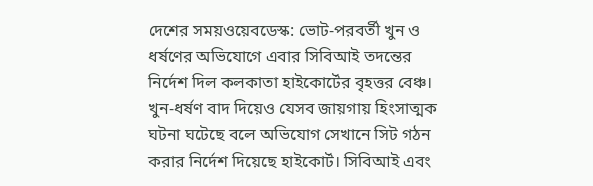দেশের সময়ওয়েবডেস্ক: ভোট-পরবর্তী খুন ও ধর্ষণের অভিযোগে এবার সিবিআই তদন্তের নির্দেশ দিল কলকাতা হাইকোর্টের বৃহত্তর বেঞ্চ। খুন-ধর্ষণ বাদ দিয়েও যেসব জায়গায় হিংসাত্মক ঘটনা ঘটেছে বলে অভিযোগ সেখানে সিট গঠন করার নির্দেশ দিয়েছে হাইকোর্ট। সিবিআই এবং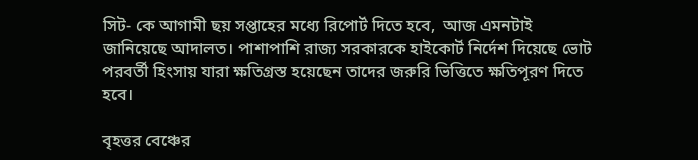সিট- কে আগামী ছয় সপ্তাহের মধ্যে রিপোর্ট দিতে হবে,  আজ এমনটাই জানিয়েছে আদালত। পাশাপাশি রাজ্য সরকারকে হাইকোর্ট নির্দেশ দিয়েছে ভোট পরবর্তী হিংসায় যারা ক্ষতিগ্রস্ত হয়েছেন তাদের জরুরি ভিত্তিতে ক্ষতিপূরণ দিতে হবে।

বৃহত্তর বেঞ্চের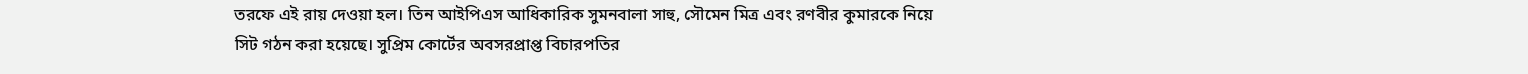তরফে এই রায় দেওয়া হল। তিন আইপিএস আধিকারিক সুমনবালা সাহু, সৌমেন মিত্র এবং রণবীর কুমারকে নিয়ে সিট গঠন করা হয়েছে। সুপ্রিম কোর্টের অবসরপ্রাপ্ত বিচারপতির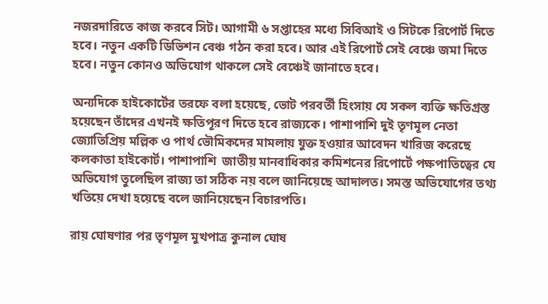নজরদারিতে কাজ করবে সিট। আগামী ৬ সপ্তাহের মধ্যে সিবিআই ও সিটকে রিপোর্ট দিতে হবে। নতুন একটি ডিভিশন বেঞ্চ গঠন করা হবে। আর এই রিপোর্ট সেই বেঞ্চে জমা দিতে হবে। নতুন কোনও অভিযোগ থাকলে সেই বেঞ্চেই জানাতে হবে।

অন্যদিকে হাইকোর্টের তরফে বলা হয়েছে, ভোট পরবর্তী হিংসায় যে সকল ব্যক্তি ক্ষতিগ্রস্ত হয়েছেন তাঁদের এখনই ক্ষতিপূরণ দিতে হবে রাজ্যকে। পাশাপাশি দুই তৃণমূল নেতা জ্যোতিপ্রিয় মল্লিক ও পার্থ ভৌমিকদের মামলায় যুক্ত হওয়ার আবেদন খারিজ করেছে কলকাতা হাইকোর্ট। পাশাপাশি  জাতীয় মানবাধিকার কমিশনের রিপোর্টে পক্ষপাতিত্বের যে অভিযোগ তুলেছিল রাজ্য তা সঠিক নয় বলে জানিয়েছে আদালত। সমস্ত অভিযোগের তথ্য খতিয়ে দেখা হয়েছে বলে জানিয়েছেন বিচারপতি।

রায় ঘোষণার পর তৃণমূল মুখপাত্র কুনাল ঘোষ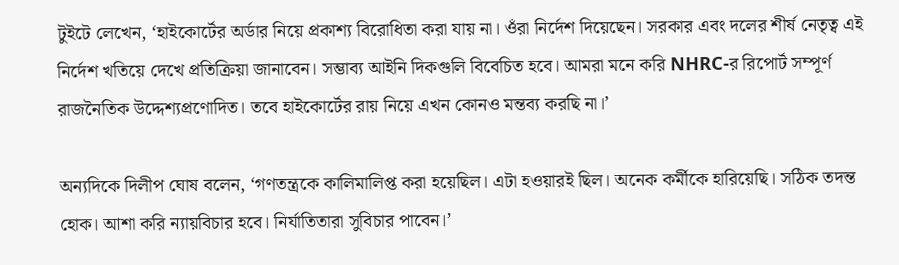টুইটে লেখেন, ‘হাইকোর্টের অর্ডার নিয়ে প্রকাশ্য বিরোধিতা করা যায় না। ওঁরা নির্দেশ দিয়েছেন। সরকার এবং দলের শীর্ষ নেতৃত্ব এই নির্দেশ খতিয়ে দেখে প্রতিক্রিয়া জানাবেন। সম্ভাব্য আইনি দিকগুলি বিবেচিত হবে। আমরা মনে করি NHRC-র রিপোর্ট সম্পূর্ণ রাজনৈতিক উদ্দেশ্যপ্রণোদিত। তবে হাইকোর্টের রায় নিয়ে এখন কোনও মন্তব্য করছি না।’

অন্যদিকে দিলীপ ঘোষ বলেন, ‘গণতন্ত্রকে কালিমালিপ্ত করা হয়েছিল। এটা হওয়ারই ছিল। অনেক কর্মীকে হারিয়েছি। সঠিক তদন্ত হোক। আশা করি ন্যায়বিচার হবে। নির্যাতিতারা সুবিচার পাবেন।’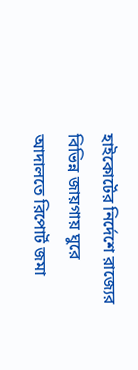হাইকোর্টের নির্দেশে রাজ্যের বিভিন্ন জায়গায় ঘুরে আদালতে রিপোর্ট জমা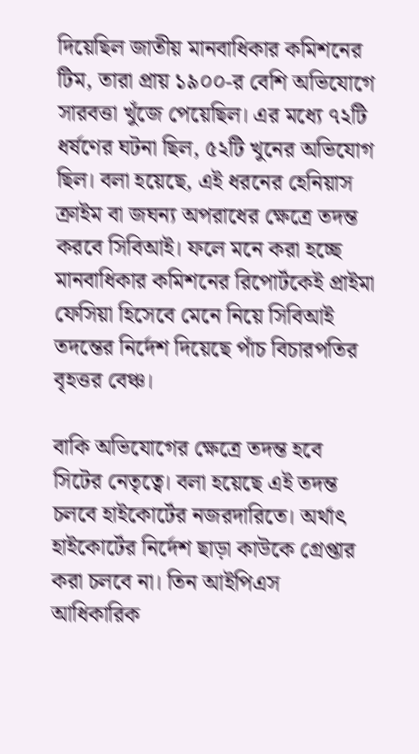দিয়েছিল জাতীয় মানবাধিকার কমিশনের টিম, তারা প্রায় ১৯০০-র বেশি অভিযোগে সারবত্তা খুঁজে পেয়েছিল। এর মধ্যে ৭২টি ধর্ষণের ঘটনা ছিল, ৫২টি খুনের অভিযোগ ছিল। বলা হয়েছে, এই ধরনের হেনিয়াস ক্রাইম বা জঘন্য অপরাধের ক্ষেত্রে তদন্ত করবে সিবিআই। ফলে মনে করা হচ্ছে মানবাধিকার কমিশনের রিপোর্টকেই প্রাইমা ফেসিয়া হিসেবে মেনে নিয়ে সিবিআই তদন্তের নির্দেশ দিয়েছে পাঁচ বিচারপতির বৃহত্তর বেঞ্চ।

বাকি অভিযোগের ক্ষেত্রে তদন্ত হবে সিটের নেতৃত্বে। বলা হয়েছে এই তদন্ত চলবে হাইকোর্টের নজরদারিতে। অর্থাৎ হাইকোর্টের নির্দেশ ছাড়া কাউকে গ্রেপ্তার করা চলবে না। তিন আইপিএস আধিকারিক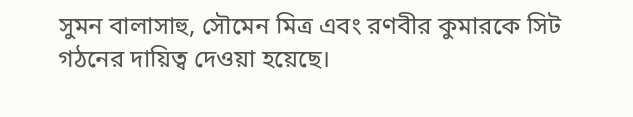সুমন বালাসাহু, সৌমেন মিত্র এবং রণবীর কুমারকে সিট গঠনের দায়িত্ব দেওয়া হয়েছে।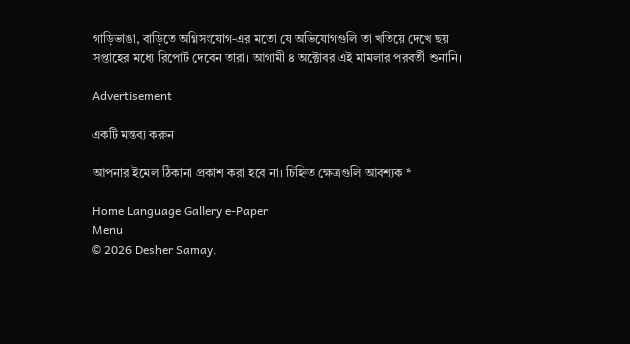গাড়িভাঙা, বাড়িতে অগ্নিসংযোগ-এর মতো যে অভিযোগগুলি তা খতিয়ে দেখে ছয় সপ্তাহের মধ্যে রিপোর্ট দেবেন তারা। আগামী ৪ অক্টোবর এই মামলার পরবর্তী শুনানি।

Advertisement

একটি মন্তব্য করুন

আপনার ইমেল ঠিকানা প্রকাশ করা হবে না। চিহ্নিত ক্ষেত্রগুলি আবশ্যক *

Home Language Gallery e-Paper
Menu
© 2026 Desher Samay.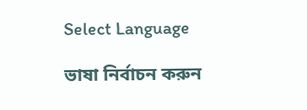Select Language

ভাষা নির্বাচন করুন